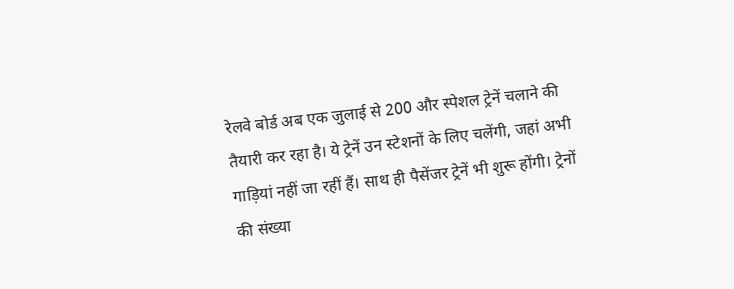रेलवे बोर्ड अब एक जुलाई से 200 और स्पेशल ट्रेनें चलाने की तैयारी कर रहा है। ये ट्रेनें उन स्टेशनों के लिए चलेंगी, जहां अभी गाड़ियां नहीं जा रहीं हैं। साथ ही पैसेंजर ट्रेनें भी शुरू होंगी। ट्रेनों की संख्या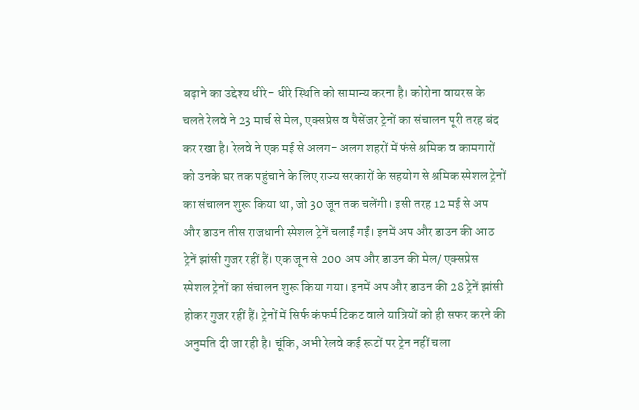बढ़ाने का उद्देश्य धीरे- धीरे स्थिति को सामान्य करना है। कोरोना वायरस के चलते रेलवे ने 23 मार्च से मेल, एक्सप्रेस व पैसेंजर ट्रेनों का संचालन पूरी तरह बंद कर रखा है। रेलवे ने एक मई से अलग- अलग शहरों में फंसे श्रमिक व कामगारों को उनके घर तक पहुंचाने के लिए राज्य सरकारों के सहयोग से श्रमिक स्पेशल ट्रेनों का संचालन शुरू किया था, जो 30 जून तक चलेंगी। इसी तरह 12 मई से अप और डाउन तीस राजधानी स्पेशल ट्रेनें चलाईं गईं। इनमें अप और डाउन की आठ ट्रेनें झांसी गुजर रहीं हैं। एक जून से 200 अप और डाउन की मेल/ एक्सप्रेस स्पेशल ट्रेनों का संचालन शुरू किया गया। इनमें अप और डाउन की 28 ट्रेनें झांसी होकर गुजर रहीं हैं। ट्रेनों में सिर्फ कंफर्म टिकट वाले यात्रियों को ही सफर करने की अनुमति दी जा रही है। चूंकि, अभी रेलवे कई रूटों पर ट्रेन नहीं चला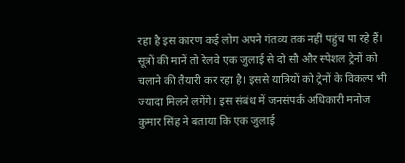रहा है इस कारण कई लोग अपने गंतव्य तक नहीं पहुंच पा रहे हैं। सूत्रों की मानें तो रेलवे एक जुलाई से दो सौ और स्पेशल ट्रेनों को चलाने की तैयारी कर रहा है। इससे यात्रियों को ट्रेनों के विकल्प भी ज्यादा मिलने लगेंगे। इस संबंध में जनसंपर्क अधिकारी मनोज कुमार सिंह ने बताया कि एक जुलाई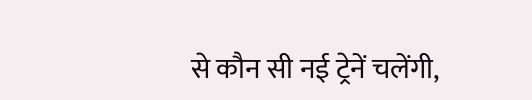से कौन सी नई ट्रेनें चलेंगी,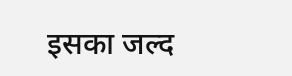इसका जल्द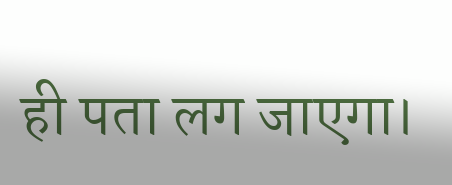ही पता लग जाएगा।